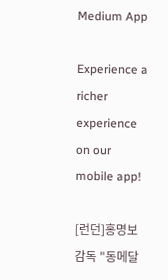Medium App

Experience a richer experience on our mobile app!

[런던]홍명보 감독 "동메달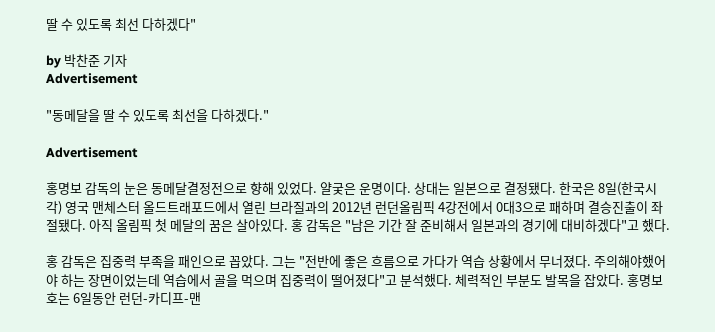딸 수 있도록 최선 다하겠다"

by 박찬준 기자
Advertisement

"동메달을 딸 수 있도록 최선을 다하겠다."

Advertisement

홍명보 감독의 눈은 동메달결정전으로 향해 있었다. 얄궂은 운명이다. 상대는 일본으로 결정됐다. 한국은 8일(한국시각) 영국 맨체스터 올드트래포드에서 열린 브라질과의 2012년 런던올림픽 4강전에서 0대3으로 패하며 결승진출이 좌절됐다. 아직 올림픽 첫 메달의 꿈은 살아있다. 홍 감독은 "남은 기간 잘 준비해서 일본과의 경기에 대비하겠다"고 했다.

홍 감독은 집중력 부족을 패인으로 꼽았다. 그는 "전반에 좋은 흐름으로 가다가 역습 상황에서 무너졌다. 주의해야했어야 하는 장면이었는데 역습에서 골을 먹으며 집중력이 떨어졌다"고 분석했다. 체력적인 부분도 발목을 잡았다. 홍명보호는 6일동안 런던-카디프-맨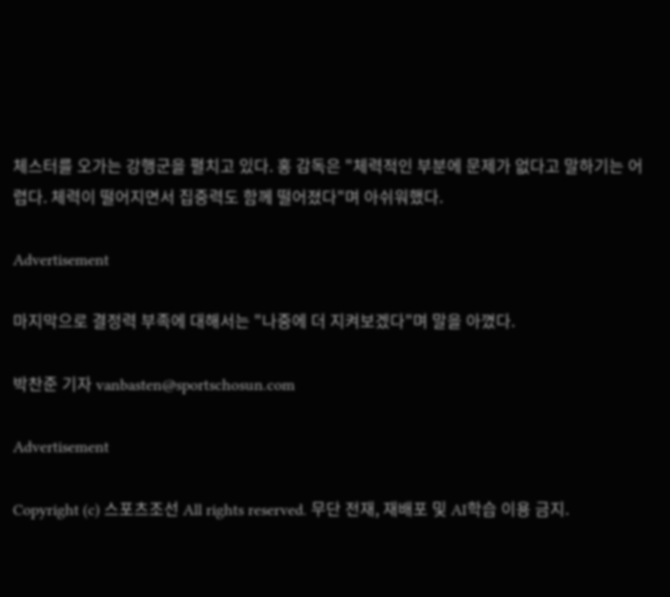체스터를 오가는 강행군을 펼치고 있다. 홍 감독은 "체력적인 부분에 문제가 없다고 말하기는 어렵다. 체력이 떨어지면서 집중력도 함께 떨어졌다"며 아쉬워했다.

Advertisement

마지막으로 결정력 부족에 대해서는 "나중에 더 지켜보겠다"며 말을 아꼈다.

박찬준 기자 vanbasten@sportschosun.com

Advertisement

Copyright (c) 스포츠조선 All rights reserved. 무단 전재, 재배포 및 AI학습 이용 금지.